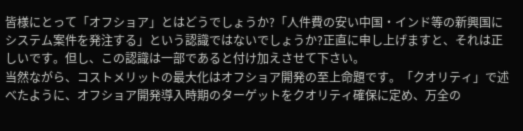皆様にとって「オフショア」とはどうでしょうか?「人件費の安い中国・インド等の新興国にシステム案件を発注する」という認識ではないでしょうか?正直に申し上げますと、それは正しいです。但し、この認識は一部であると付け加えさせて下さい。
当然ながら、コストメリットの最大化はオフショア開発の至上命題です。「クオリティ」で述べたように、オフショア開発導入時期のターゲットをクオリティ確保に定め、万全の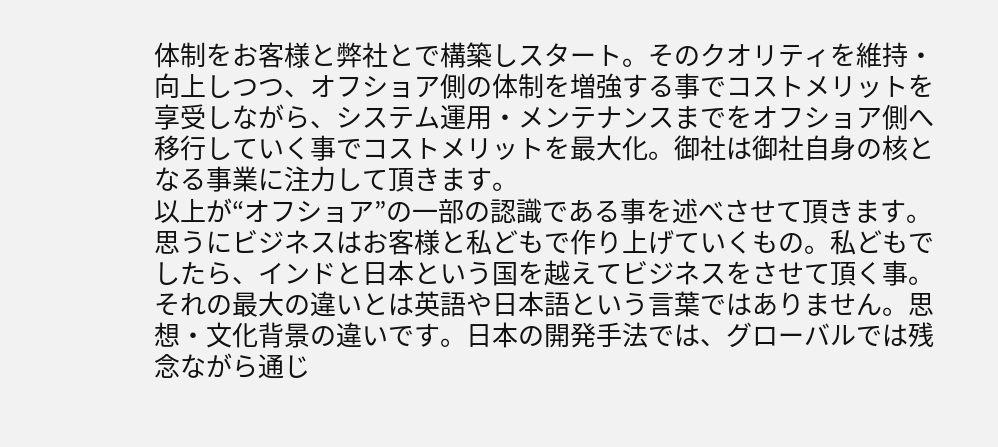体制をお客様と弊社とで構築しスタート。そのクオリティを維持・向上しつつ、オフショア側の体制を増強する事でコストメリットを享受しながら、システム運用・メンテナンスまでをオフショア側へ移行していく事でコストメリットを最大化。御社は御社自身の核となる事業に注力して頂きます。
以上が“オフショア”の一部の認識である事を述べさせて頂きます。
思うにビジネスはお客様と私どもで作り上げていくもの。私どもでしたら、インドと日本という国を越えてビジネスをさせて頂く事。それの最大の違いとは英語や日本語という言葉ではありません。思想・文化背景の違いです。日本の開発手法では、グローバルでは残念ながら通じ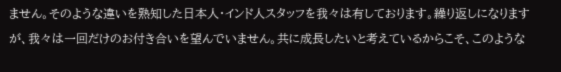ません。そのような違いを熟知した日本人・インド人スタッフを我々は有しております。繰り返しになりますが、我々は一回だけのお付き合いを望んでいません。共に成長したいと考えているからこそ、このような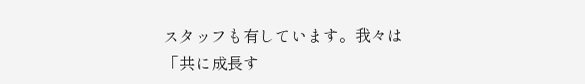スタッフも有しています。我々は「共に成長す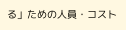る」ための人員・コスト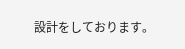設計をしております。